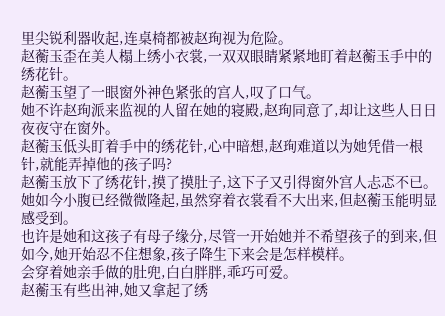里尖锐利器收起,连桌椅都被赵珣视为危险。
赵蘅玉歪在美人榻上绣小衣裳,一双双眼睛紧紧地盯着赵蘅玉手中的绣花针。
赵蘅玉望了一眼窗外神色紧张的宫人,叹了口气。
她不许赵珣派来监视的人留在她的寝殿,赵珣同意了,却让这些人日日夜夜守在窗外。
赵蘅玉低头盯着手中的绣花针,心中暗想,赵珣难道以为她凭借一根针,就能弄掉他的孩子吗?
赵蘅玉放下了绣花针,摸了摸肚子,这下子又引得窗外宫人忐忑不已。
她如今小腹已经微微隆起,虽然穿着衣裳看不大出来,但赵蘅玉能明显感受到。
也许是她和这孩子有母子缘分,尽管一开始她并不希望孩子的到来,但如今,她开始忍不住想象,孩子降生下来会是怎样模样。
会穿着她亲手做的肚兜,白白胖胖,乖巧可爱。
赵蘅玉有些出神,她又拿起了绣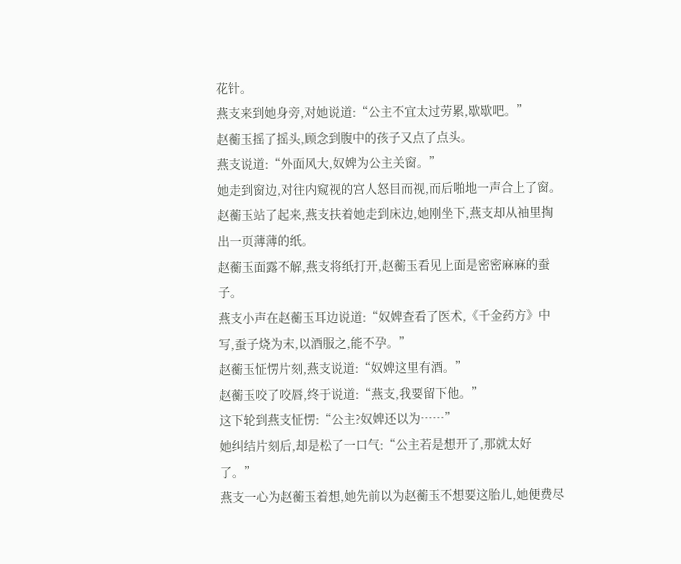花针。
燕支来到她身旁,对她说道:“公主不宜太过劳累,歇歇吧。”
赵蘅玉摇了摇头,顾念到腹中的孩子又点了点头。
燕支说道:“外面风大,奴婢为公主关窗。”
她走到窗边,对往内窥视的宫人怒目而视,而后啪地一声合上了窗。
赵蘅玉站了起来,燕支扶着她走到床边,她刚坐下,燕支却从袖里掏出一页薄薄的纸。
赵蘅玉面露不解,燕支将纸打开,赵蘅玉看见上面是密密麻麻的蚕子。
燕支小声在赵蘅玉耳边说道:“奴婢查看了医术,《千金药方》中写,蚕子烧为末,以酒服之,能不孕。”
赵蘅玉怔愣片刻,燕支说道:“奴婢这里有酒。”
赵蘅玉咬了咬唇,终于说道:“燕支,我要留下他。”
这下轮到燕支怔愣:“公主?奴婢还以为……”
她纠结片刻后,却是松了一口气:“公主若是想开了,那就太好了。”
燕支一心为赵蘅玉着想,她先前以为赵蘅玉不想要这胎儿,她便费尽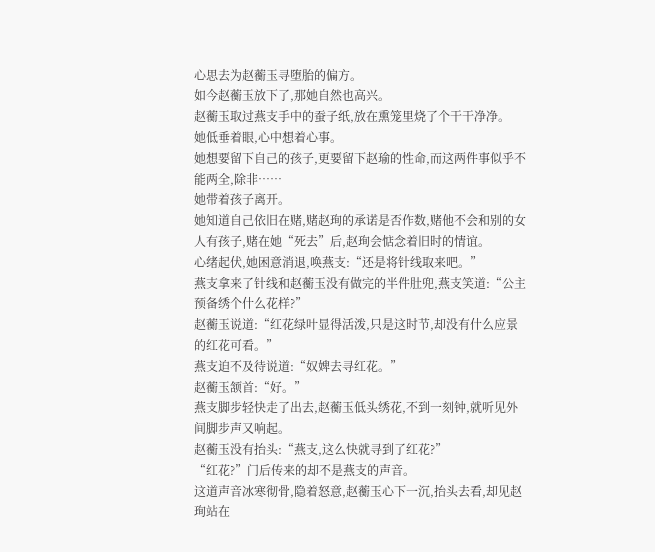心思去为赵蘅玉寻堕胎的偏方。
如今赵蘅玉放下了,那她自然也高兴。
赵蘅玉取过燕支手中的蚕子纸,放在熏笼里烧了个干干净净。
她低垂着眼,心中想着心事。
她想要留下自己的孩子,更要留下赵瑜的性命,而这两件事似乎不能两全,除非……
她带着孩子离开。
她知道自己依旧在赌,赌赵珣的承诺是否作数,赌他不会和别的女人有孩子,赌在她“死去”后,赵珣会惦念着旧时的情谊。
心绪起伏,她困意消退,唤燕支:“还是将针线取来吧。”
燕支拿来了针线和赵蘅玉没有做完的半件肚兜,燕支笑道:“公主预备绣个什么花样?”
赵蘅玉说道:“红花绿叶显得活泼,只是这时节,却没有什么应景的红花可看。”
燕支迫不及待说道:“奴婢去寻红花。”
赵蘅玉颔首:“好。”
燕支脚步轻快走了出去,赵蘅玉低头绣花,不到一刻钟,就听见外间脚步声又响起。
赵蘅玉没有抬头:“燕支,这么快就寻到了红花?”
“红花?”门后传来的却不是燕支的声音。
这道声音冰寒彻骨,隐着怒意,赵蘅玉心下一沉,抬头去看,却见赵珣站在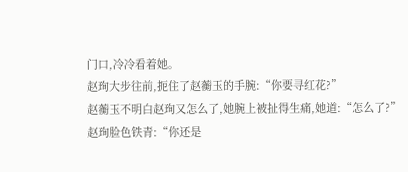门口,冷冷看着她。
赵珣大步往前,扼住了赵蘅玉的手腕:“你要寻红花?”
赵蘅玉不明白赵珣又怎么了,她腕上被扯得生痛,她道:“怎么了?”
赵珣脸色铁青:“你还是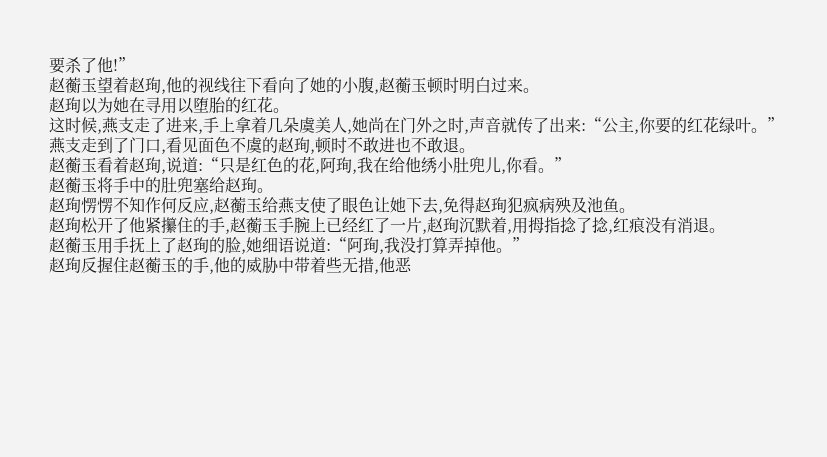要杀了他!”
赵蘅玉望着赵珣,他的视线往下看向了她的小腹,赵蘅玉顿时明白过来。
赵珣以为她在寻用以堕胎的红花。
这时候,燕支走了进来,手上拿着几朵虞美人,她尚在门外之时,声音就传了出来:“公主,你要的红花绿叶。”
燕支走到了门口,看见面色不虞的赵珣,顿时不敢进也不敢退。
赵蘅玉看着赵珣,说道:“只是红色的花,阿珣,我在给他绣小肚兜儿,你看。”
赵蘅玉将手中的肚兜塞给赵珣。
赵珣愣愣不知作何反应,赵蘅玉给燕支使了眼色让她下去,免得赵珣犯疯病殃及池鱼。
赵珣松开了他紧攥住的手,赵蘅玉手腕上已经红了一片,赵珣沉默着,用拇指捻了捻,红痕没有消退。
赵蘅玉用手抚上了赵珣的脸,她细语说道:“阿珣,我没打算弄掉他。”
赵珣反握住赵蘅玉的手,他的威胁中带着些无措,他恶